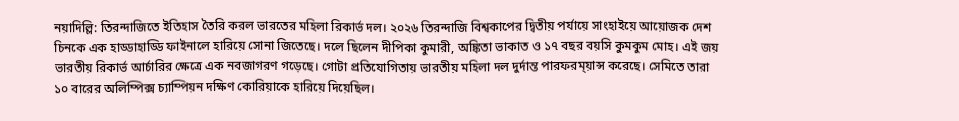নয়াদিল্লি: তিরন্দাজিতে ইতিহাস তৈরি করল ভারতের মহিলা রিকার্ভ দল। ২০২৬ তিরন্দাজি বিশ্বকাপের দ্বিতীয় পর্যায়ে সাংহাইয়ে আয়োজক দেশ চিনকে এক হাড্ডাহাড্ডি ফাইনালে হারিয়ে সোনা জিতেছে। দলে ছিলেন দীপিকা কুমারী, অঙ্কিতা ভাকাত ও ১৭ বছর বয়সি কুমকুম মোহ। এই জয় ভারতীয় রিকার্ভ আর্চারির ক্ষেত্রে এক নবজাগরণ গড়েছে। গোটা প্রতিযোগিতায় ভারতীয় মহিলা দল দুর্দান্ত পারফরম্য়ান্স করেছে। সেমিতে তারা ১০ বারের অলিম্পিক্স চ্যাম্পিয়ন দক্ষিণ কোরিয়াকে হারিয়ে দিয়েছিল।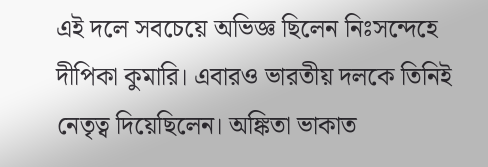এই দলে সবচেয়ে অভিজ্ঞ ছিলেন নিঃসন্দেহে দীপিকা কুমারি। এবারও ভারতীয় দলকে তিনিই নেতৃত্ব দিয়েছিলেন। অঙ্কিতা ভাকাত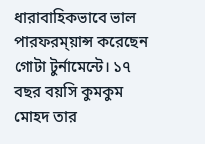ধারাবাহিকভাবে ভাল পারফরম্য়ান্স করেছেন গোটা টুর্নামেন্টে। ১৭ বছর বয়সি কুমকুম মোহদ তার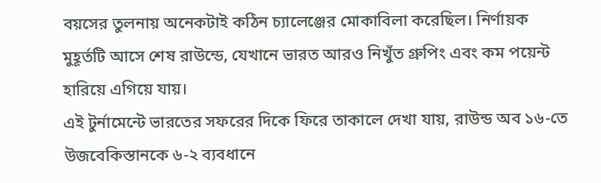বয়সের তুলনায় অনেকটাই কঠিন চ্যালেঞ্জের মোকাবিলা করেছিল। নির্ণায়ক মুহূর্তটি আসে শেষ রাউন্ডে, যেখানে ভারত আরও নিখুঁত গ্রুপিং এবং কম পয়েন্ট হারিয়ে এগিয়ে যায়।
এই টুর্নামেন্টে ভারতের সফরের দিকে ফিরে তাকালে দেখা যায়, রাউন্ড অব ১৬-তে উজবেকিস্তানকে ৬-২ ব্যবধানে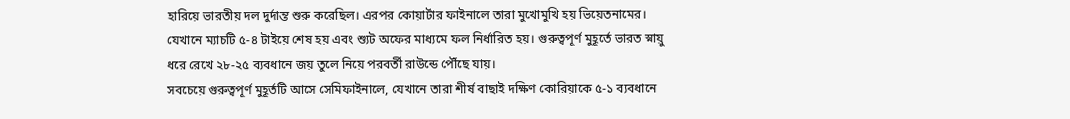হারিয়ে ভারতীয় দল দুর্দান্ত শুরু করেছিল। এরপর কোয়ার্টার ফাইনালে তারা মুখোমুখি হয় ভিয়েতনামের। যেখানে ম্যাচটি ৫-৪ টাইয়ে শেষ হয় এবং শ্যুট অফের মাধ্যমে ফল নির্ধারিত হয়। গুরুত্বপূর্ণ মুহূর্তে ভারত স্নায়ু ধরে রেখে ২৮-২৫ ব্যবধানে জয় তুলে নিয়ে পরবর্তী রাউন্ডে পৌঁছে যায়।
সবচেয়ে গুরুত্বপূর্ণ মুহূর্তটি আসে সেমিফাইনালে, যেখানে তারা শীর্ষ বাছাই দক্ষিণ কোরিয়াকে ৫-১ ব্যবধানে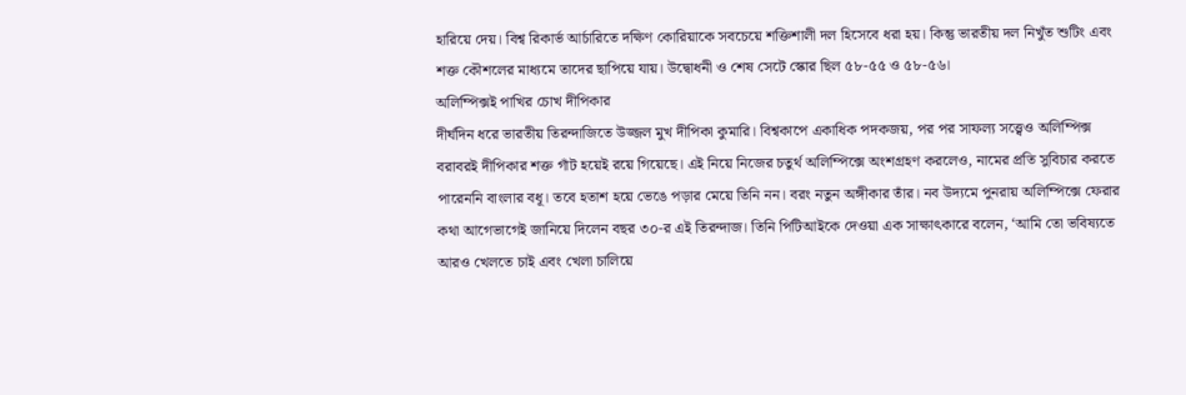হারিয়ে দেয়। বিশ্ব রিকার্ভ আর্চারিতে দক্ষিণ কোরিয়াকে সবচেয়ে শক্তিশালী দল হিসেবে ধরা হয়। কিন্তু ভারতীয় দল নিখুঁত শুটিং এবং শক্ত কৌশলের মাধ্যমে তাদের ছাপিয়ে যায়। উদ্বোধনী ও শেষ সেটে স্কোর ছিল ৫৮-৫৫ ও ৫৮-৫৬।
অলিম্পিক্সই পাখির চোখ দীপিকার
দীর্ঘদিন ধরে ভারতীয় তিরন্দাজিতে উজ্জল মুখ দীপিকা কুমারি। বিশ্বকাপে একাধিক পদকজয়, পর পর সাফল্য সত্ত্বেও অলিম্পিক্স বরাবরই দীপিকার শক্ত গাঁট হয়েই রয়ে গিয়েছে। এই নিয়ে নিজের চতুর্থ অলিম্পিক্সে অংশগ্রহণ করলেও, নামের প্রতি সুবিচার করতে পারেননি বাংলার বধূ। তবে হতাশ হয়ে ভেঙে পড়ার মেয়ে তিনি নন। বরং নতুন অঙ্গীকার তাঁর। নব উদ্যমে পুনরায় অলিম্পিক্সে ফেরার কথা আগেভাগেই জানিয়ে দিলেন বছর ৩০-র এই তিরন্দাজ। তিনি পিটিআইকে দেওয়া এক সাক্ষাৎকারে বলেন, ‘আমি তো ভবিষ্যতে আরও খেলতে চাই এবং খেলা চালিয়ে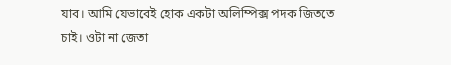যাব। আমি যেভাবেই হোক একটা অলিম্পিক্স পদক জিততে চাই। ওটা না জেতা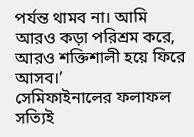পর্যন্ত থামব না। আমি আরও কড়া পরিশ্রম করে, আরও শক্তিশালী হয়ে ফিরে আসব।’
সেমিফাইনালের ফলাফল সত্যিই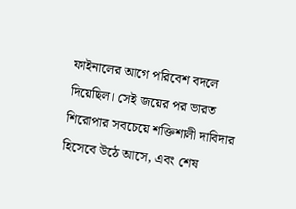ফাইনালের আগে পরিবেশ বদলে দিয়েছিল। সেই জয়ের পর ভারত শিরোপার সবচেয়ে শক্তিশালী দাবিদার হিসেবে উঠে আসে, এবং শেষ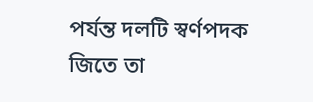পর্যন্ত দলটি স্বর্ণপদক জিতে তা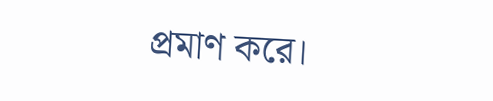প্রমাণ করে।